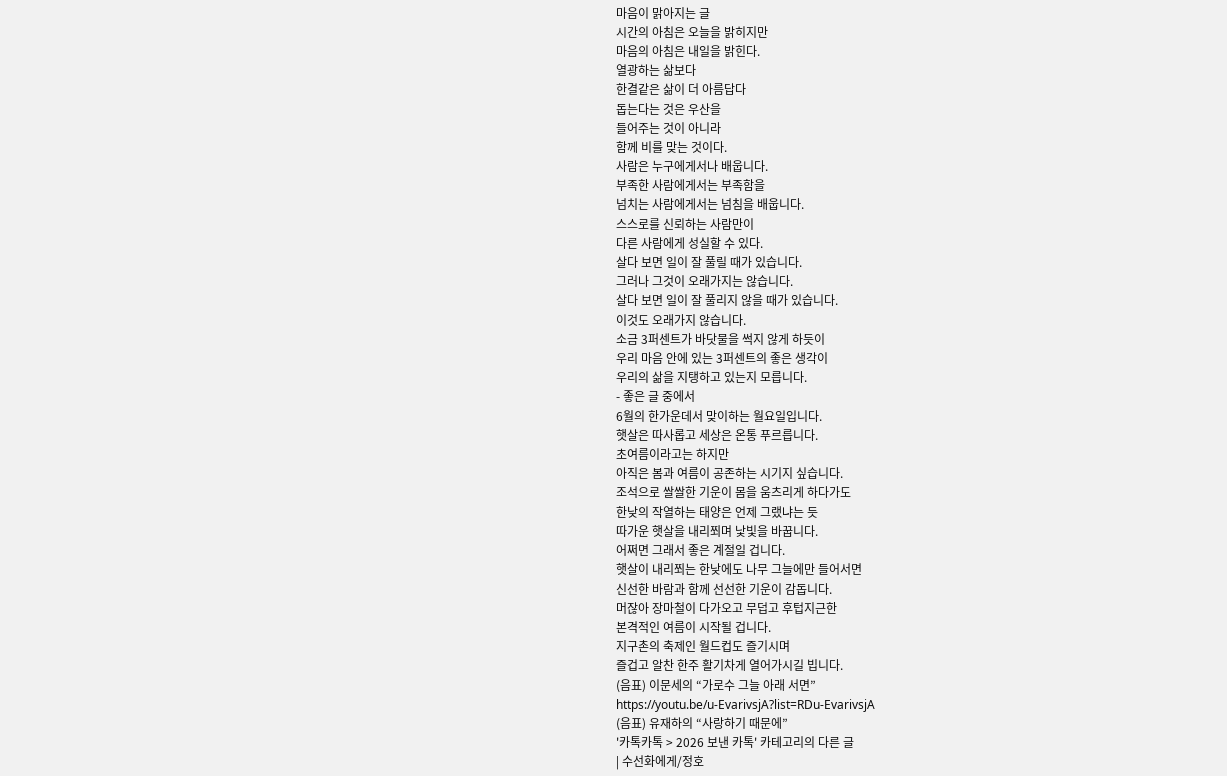마음이 맑아지는 글
시간의 아침은 오늘을 밝히지만
마음의 아침은 내일을 밝힌다.
열광하는 삶보다
한결같은 삶이 더 아름답다
돕는다는 것은 우산을
들어주는 것이 아니라
함께 비를 맞는 것이다.
사람은 누구에게서나 배웁니다.
부족한 사람에게서는 부족함을
넘치는 사람에게서는 넘침을 배웁니다.
스스로를 신뢰하는 사람만이
다른 사람에게 성실할 수 있다.
살다 보면 일이 잘 풀릴 때가 있습니다.
그러나 그것이 오래가지는 않습니다.
살다 보면 일이 잘 풀리지 않을 때가 있습니다.
이것도 오래가지 않습니다.
소금 3퍼센트가 바닷물을 썩지 않게 하듯이
우리 마음 안에 있는 3퍼센트의 좋은 생각이
우리의 삶을 지탱하고 있는지 모릅니다.
- 좋은 글 중에서
6월의 한가운데서 맞이하는 월요일입니다.
햇살은 따사롭고 세상은 온통 푸르릅니다.
초여름이라고는 하지만
아직은 봄과 여름이 공존하는 시기지 싶습니다.
조석으로 쌀쌀한 기운이 몸을 움츠리게 하다가도
한낮의 작열하는 태양은 언제 그랬냐는 듯
따가운 햇살을 내리쬐며 낯빛을 바꿉니다.
어쩌면 그래서 좋은 계절일 겁니다.
햇살이 내리쬐는 한낮에도 나무 그늘에만 들어서면
신선한 바람과 함께 선선한 기운이 감돕니다.
머잖아 장마철이 다가오고 무덥고 후텁지근한
본격적인 여름이 시작될 겁니다.
지구촌의 축제인 월드컵도 즐기시며
즐겁고 알찬 한주 활기차게 열어가시길 빕니다.
(음표) 이문세의 “가로수 그늘 아래 서면”
https://youtu.be/u-EvarivsjA?list=RDu-EvarivsjA
(음표) 유재하의 “사랑하기 때문에”
'카톡카톡 > 2026 보낸 카톡' 카테고리의 다른 글
| 수선화에게/정호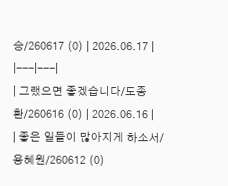승/260617 (0) | 2026.06.17 |
|---|---|
| 그랬으면 좋겠습니다/도종환/260616 (0) | 2026.06.16 |
| 좋은 일들이 많아지게 하소서/용혜원/260612 (0)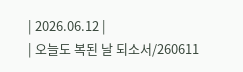| 2026.06.12 |
| 오늘도 복된 날 되소서/260611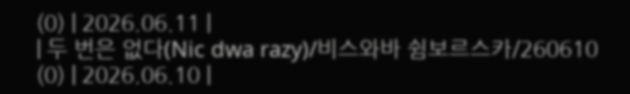(0) | 2026.06.11 |
| 두 번은 없다(Nic dwa razy)/비스와바 쉼보르스카/260610 (0) | 2026.06.10 |